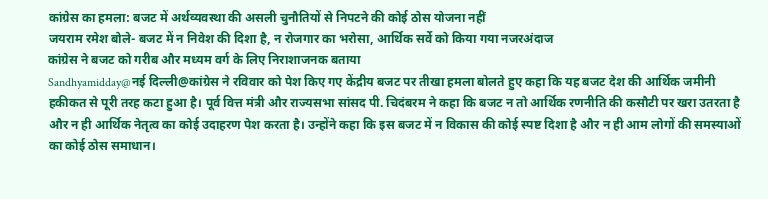कांग्रेस का हमला: बजट में अर्थव्यवस्था की असली चुनौतियों से निपटने की कोई ठोस योजना नहीं
जयराम रमेश बोले- बजट में न निवेश की दिशा है, न रोजगार का भरोसा, आर्थिक सर्वे को किया गया नजरअंदाज
कांग्रेस ने बजट को गरीब और मध्यम वर्ग के लिए निराशाजनक बताया
Sandhyamidday@नई दिल्ली@कांग्रेस ने रविवार को पेश किए गए केंद्रीय बजट पर तीखा हमला बोलते हुए कहा कि यह बजट देश की आर्थिक जमीनी हकीकत से पूरी तरह कटा हुआ है। पूर्व वित्त मंत्री और राज्यसभा सांसद पी. चिदंबरम ने कहा कि बजट न तो आर्थिक रणनीति की कसौटी पर खरा उतरता है और न ही आर्थिक नेतृत्व का कोई उदाहरण पेश करता है। उन्होंने कहा कि इस बजट में न विकास की कोई स्पष्ट दिशा है और न ही आम लोगों की समस्याओं का कोई ठोस समाधान।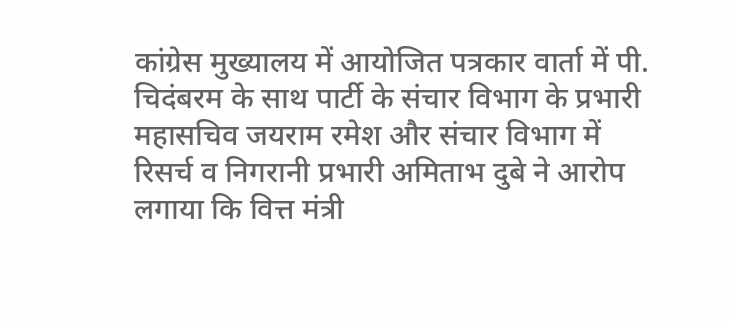कांग्रेस मुख्यालय में आयोजित पत्रकार वार्ता में पी. चिदंबरम के साथ पार्टी के संचार विभाग के प्रभारी महासचिव जयराम रमेश और संचार विभाग में रिसर्च व निगरानी प्रभारी अमिताभ दुबे ने आरोप लगाया कि वित्त मंत्री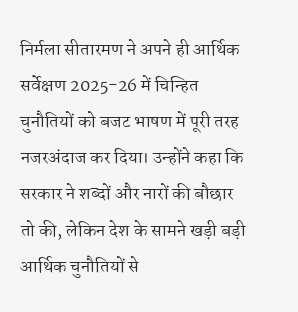निर्मला सीतारमण ने अपने ही आर्थिक सर्वेक्षण 2025-26 में चिन्हित चुनौतियों को बजट भाषण में पूरी तरह नजरअंदाज कर दिया। उन्होंने कहा कि सरकार ने शब्दों और नारों की बौछार तो की, लेकिन देश के सामने खड़ी बड़ी आर्थिक चुनौतियों से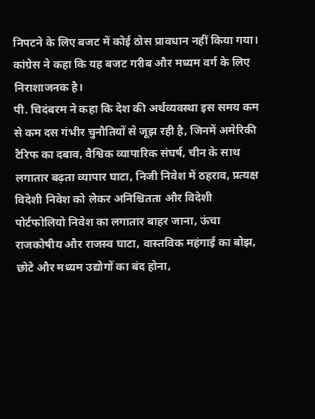निपटने के लिए बजट में कोई ठोस प्रावधान नहीं किया गया। कांग्रेस ने कहा कि यह बजट गरीब और मध्यम वर्ग के लिए निराशाजनक है।
पी. चिदंबरम ने कहा कि देश की अर्थव्यवस्था इस समय कम से कम दस गंभीर चुनौतियों से जूझ रही है, जिनमें अमेरिकी टैरिफ का दबाव, वैश्विक व्यापारिक संघर्ष, चीन के साथ लगातार बढ़ता व्यापार घाटा, निजी निवेश में ठहराव, प्रत्यक्ष विदेशी निवेश को लेकर अनिश्चितता और विदेशी पोर्टफोलियो निवेश का लगातार बाहर जाना, ऊंचा राजकोषीय और राजस्व घाटा, वास्तविक महंगाई का बोझ, छोटे और मध्यम उद्योगों का बंद होना,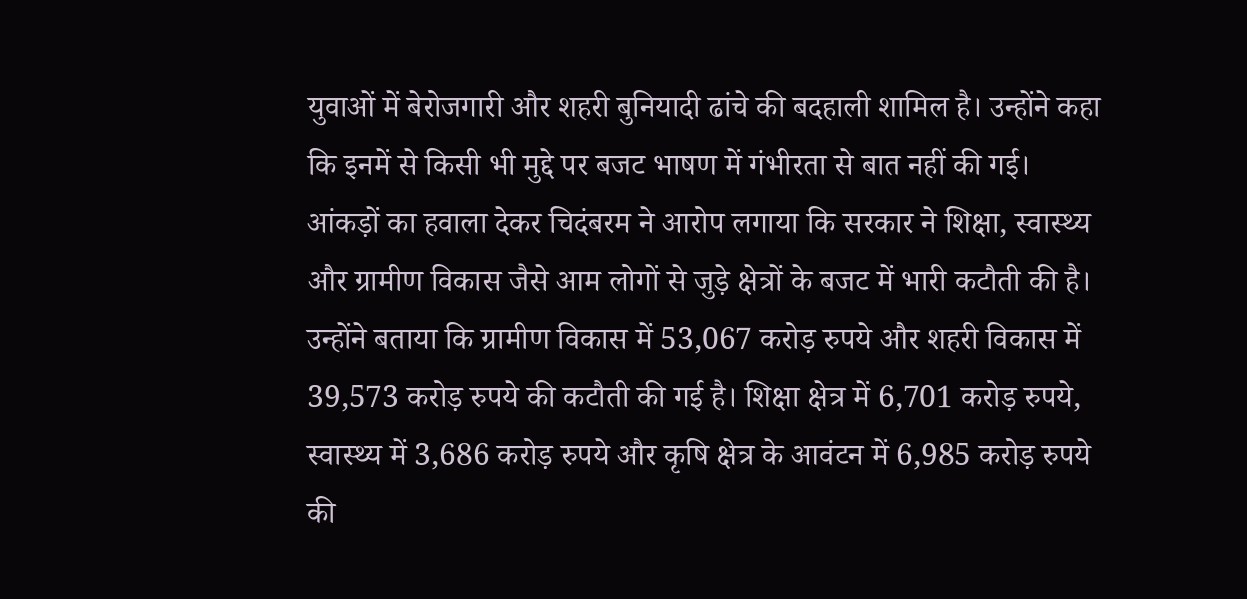युवाओं में बेरोजगारी और शहरी बुनियादी ढांचे की बदहाली शामिल है। उन्होंने कहा कि इनमें से किसी भी मुद्दे पर बजट भाषण में गंभीरता से बात नहीं की गई।
आंकड़ों का हवाला देकर चिदंबरम ने आरोप लगाया कि सरकार ने शिक्षा, स्वास्थ्य और ग्रामीण विकास जैसे आम लोगों से जुड़े क्षेत्रों के बजट में भारी कटौती की है। उन्होंने बताया कि ग्रामीण विकास में 53,067 करोड़ रुपये और शहरी विकास में 39,573 करोड़ रुपये की कटौती की गई है। शिक्षा क्षेत्र में 6,701 करोड़ रुपये, स्वास्थ्य में 3,686 करोड़ रुपये और कृषि क्षेत्र के आवंटन में 6,985 करोड़ रुपये की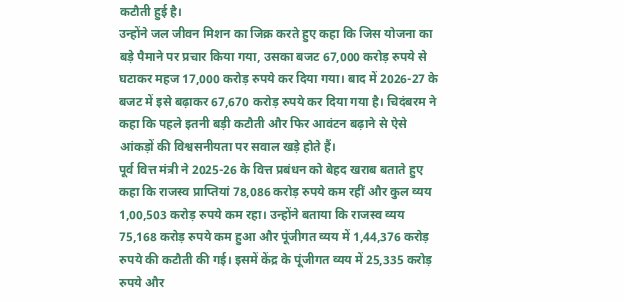कटौती हुई है।
उन्होंने जल जीवन मिशन का जिक्र करते हुए कहा कि जिस योजना का बड़े पैमाने पर प्रचार किया गया, उसका बजट 67,000 करोड़ रुपये से घटाकर महज 17,000 करोड़ रुपये कर दिया गया। बाद में 2026-27 के बजट में इसे बढ़ाकर 67,670 करोड़ रुपये कर दिया गया है। चिदंबरम ने कहा कि पहले इतनी बड़ी कटौती और फिर आवंटन बढ़ाने से ऐसे आंकड़ों की विश्वसनीयता पर सवाल खड़े होते हैं।
पूर्व वित्त मंत्री ने 2025-26 के वित्त प्रबंधन को बेहद खराब बताते हुए कहा कि राजस्व प्राप्तियां 78,086 करोड़ रुपये कम रहीं और कुल व्यय 1,00,503 करोड़ रुपये कम रहा। उन्होंने बताया कि राजस्व व्यय 75,168 करोड़ रुपये कम हुआ और पूंजीगत व्यय में 1,44,376 करोड़ रुपये की कटौती की गई। इसमें केंद्र के पूंजीगत व्यय में 25,335 करोड़ रुपये और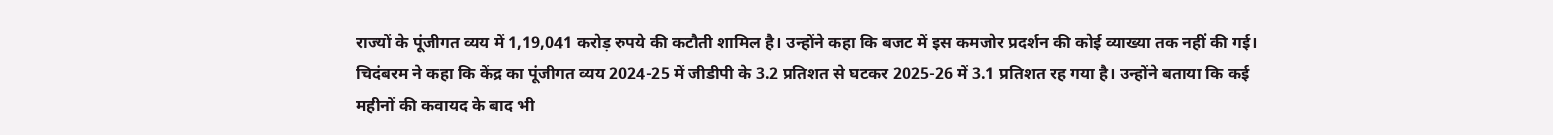राज्यों के पूंजीगत व्यय में 1,19,041 करोड़ रुपये की कटौती शामिल है। उन्होंने कहा कि बजट में इस कमजोर प्रदर्शन की कोई व्याख्या तक नहीं की गई।
चिदंबरम ने कहा कि केंद्र का पूंजीगत व्यय 2024-25 में जीडीपी के 3.2 प्रतिशत से घटकर 2025-26 में 3.1 प्रतिशत रह गया है। उन्होंने बताया कि कई महीनों की कवायद के बाद भी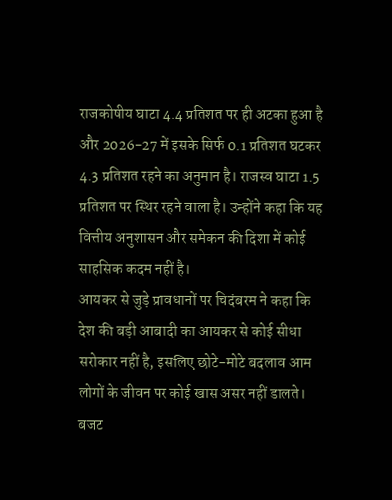राजकोषीय घाटा 4.4 प्रतिशत पर ही अटका हुआ है और 2026-27 में इसके सिर्फ 0.1 प्रतिशत घटकर 4.3 प्रतिशत रहने का अनुमान है। राजस्व घाटा 1.5 प्रतिशत पर स्थिर रहने वाला है। उन्होंने कहा कि यह वित्तीय अनुशासन और समेकन की दिशा में कोई साहसिक कदम नहीं है।
आयकर से जुड़े प्रावधानों पर चिदंबरम ने कहा कि देश की बड़ी आबादी का आयकर से कोई सीधा सरोकार नहीं है, इसलिए छोटे-मोटे बदलाव आम लोगों के जीवन पर कोई खास असर नहीं डालते।
बजट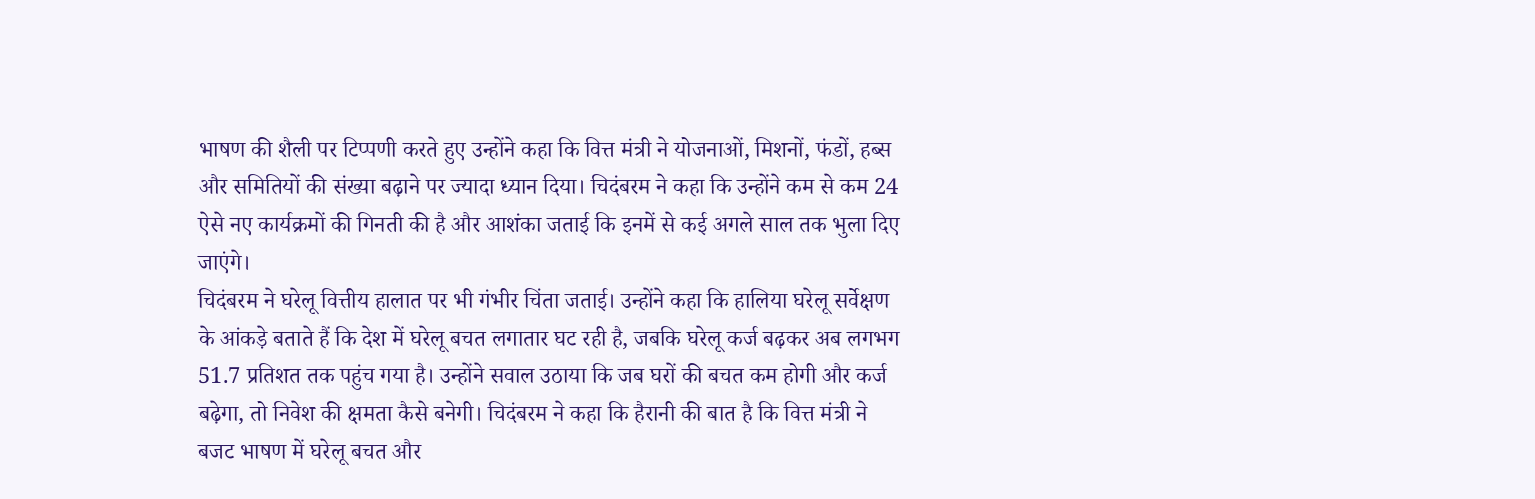भाषण की शैली पर टिप्पणी करते हुए उन्होंने कहा कि वित्त मंत्री ने योजनाओं, मिशनों, फंडों, हब्स और समितियों की संख्या बढ़ाने पर ज्यादा ध्यान दिया। चिदंबरम ने कहा कि उन्होंने कम से कम 24 ऐसे नए कार्यक्रमों की गिनती की है और आशंका जताई कि इनमें से कई अगले साल तक भुला दिए जाएंगे।
चिदंबरम ने घरेलू वित्तीय हालात पर भी गंभीर चिंता जताई। उन्होंने कहा कि हालिया घरेलू सर्वेक्षण के आंकड़े बताते हैं कि देश में घरेलू बचत लगातार घट रही है, जबकि घरेलू कर्ज बढ़कर अब लगभग 51.7 प्रतिशत तक पहुंच गया है। उन्होंने सवाल उठाया कि जब घरों की बचत कम होगी और कर्ज बढ़ेगा, तो निवेश की क्षमता कैसे बनेगी। चिदंबरम ने कहा कि हैरानी की बात है कि वित्त मंत्री ने बजट भाषण में घरेलू बचत और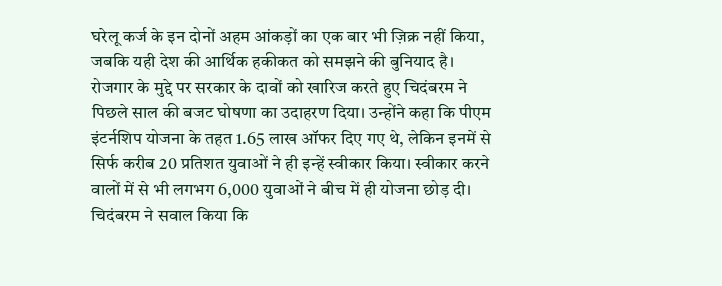घरेलू कर्ज के इन दोनों अहम आंकड़ों का एक बार भी ज़िक्र नहीं किया, जबकि यही देश की आर्थिक हकीकत को समझने की बुनियाद है।
रोजगार के मुद्दे पर सरकार के दावों को खारिज करते हुए चिदंबरम ने पिछले साल की बजट घोषणा का उदाहरण दिया। उन्होंने कहा कि पीएम इंटर्नशिप योजना के तहत 1.65 लाख ऑफर दिए गए थे, लेकिन इनमें से सिर्फ करीब 20 प्रतिशत युवाओं ने ही इन्हें स्वीकार किया। स्वीकार करने वालों में से भी लगभग 6,000 युवाओं ने बीच में ही योजना छोड़ दी। चिदंबरम ने सवाल किया कि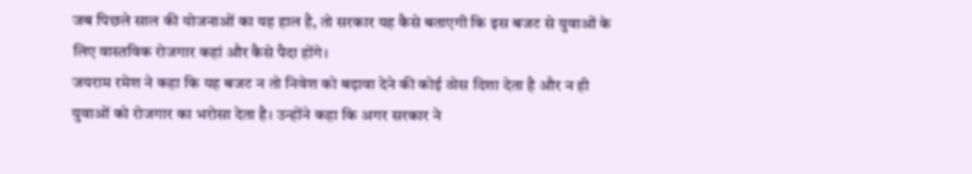जब पिछले साल की योजनाओं का यह हाल है, तो सरकार यह कैसे बताएगी कि इस बजट से युवाओं के लिए वास्तविक रोजगार कहां और कैसे पैदा होंगे।
जयराम रमेश ने कहा कि यह बजट न तो निवेश को बढ़ावा देने की कोई ठोस दिशा देता है और न ही युवाओं को रोजगार का भरोसा देता है। उन्होंने कहा कि अगर सरकार ने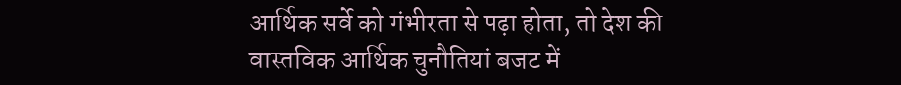आर्थिक सर्वे को गंभीरता से पढ़ा होता, तो देश की वास्तविक आर्थिक चुनौतियां बजट में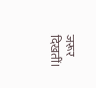जरूर दिखतीं।